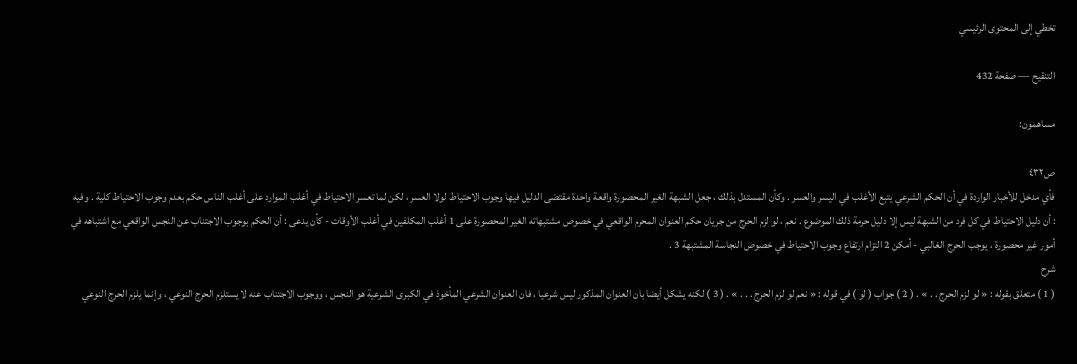تخطي إلى المحتوى الرئيسي

التنقيح — صفحة 432

مساهمون:

ص٤٣٢
فأي مدخل للأخبار الواردة في أن الحكم الشرعي يتبع الأغلب في اليسر والعسر . وكأن المستدل بذلك ، جعل الشبهة الغير المحصورة واقعة واحدة مقتضى الدليل فيها وجوب الاحتياط لولا العسر ، لكن لما تعسر الاحتياط في أغلب الموارد على أغلب الناس حكم بعدم وجوب الاحتياط كلية . وفيه : أن دليل الاحتياط في كل فرد من الشبهة ليس إلا دليل حرمة ذلك الموضوع . نعم ، لو لزم الحرج من جريان حكم العنوان المحرم الواقعي في خصوص مشتبهاته الغير المحصورة على 1 أغلب المكلفين في أغلب الأوقات - كأن يدعى : أن الحكم بوجوب الاجتناب عن النجس الواقعي مع اشتباهه في أمور غير محصورة ، يوجب الحرج الغالبي - أمكن 2 التزام ارتفاع وجوب الاحتياط في خصوص النجاسة المشتبهة 3 .
شرح
( 1 ) متعلق بقوله : « لو لزم الحرج . . » . ( 2 ) جواب ( لو ) في قوله : « نعم لو لزم الحرج . . . » . ( 3 ) لكنه يشكل أيضا بان العنوان المذكور ليس شرعيا ، فان العنوان الشرعي المأخوذ في الكبرى الشرعية هو النجس ، ووجوب الاجتناب عنه لا يستلزم الحرج النوعي ، وإنما يلزم الحرج النوعي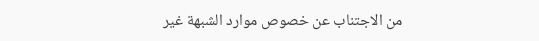من الاجتناب عن خصوص موارد الشبهة غير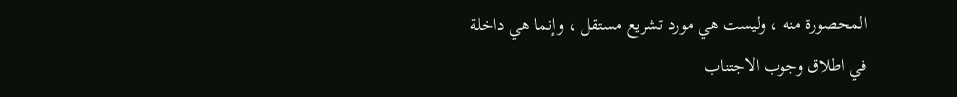المحصورة منه ، وليست هي مورد تشريع مستقل ، وإنما هي داخلة في اطلاق وجوب الاجتناب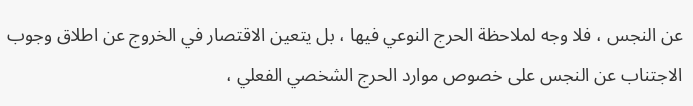عن النجس ، فلا وجه لملاحظة الحرج النوعي فيها ، بل يتعين الاقتصار في الخروج عن اطلاق وجوب الاجتناب عن النجس على خصوص موارد الحرج الشخصي الفعلي ،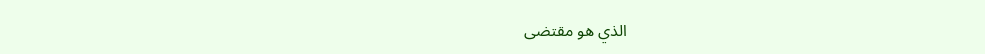الذي هو مقتضى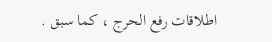اطلاقات رفع الحرج ، كما سبق .